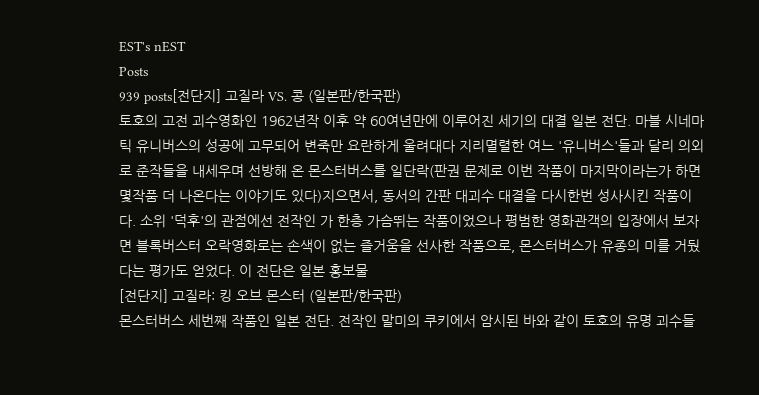EST's nEST
Posts
939 posts[전단지] 고질라 VS. 콩 (일본판/한국판)
토호의 고전 괴수영화인 1962년작 이후 약 60여년만에 이루어진 세기의 대결 일본 전단. 마블 시네마틱 유니버스의 성공에 고무되어 변죽만 요란하게 울려대다 지리멸렬한 여느 '유니버스'들과 달리 의외로 준작들을 내세우며 선방해 온 몬스터버스를 일단락(판권 문제로 이번 작품이 마지막이라는가 하면 몇작품 더 나온다는 이야기도 있다)지으면서, 동서의 간판 대괴수 대결을 다시한번 성사시킨 작품이다. 소위 '덕후'의 관점에선 전작인 가 한층 가슴뛰는 작품이었으나 평범한 영화관객의 입장에서 보자면 블록버스터 오락영화로는 손색이 없는 즐거움을 선사한 작품으로, 몬스터버스가 유종의 미를 거뒀다는 평가도 얻었다. 이 전단은 일본 홍보물
[전단지] 고질라: 킹 오브 몬스터 (일본판/한국판)
몬스터버스 세번째 작품인 일본 전단. 전작인 말미의 쿠키에서 암시된 바와 같이 토호의 유명 괴수들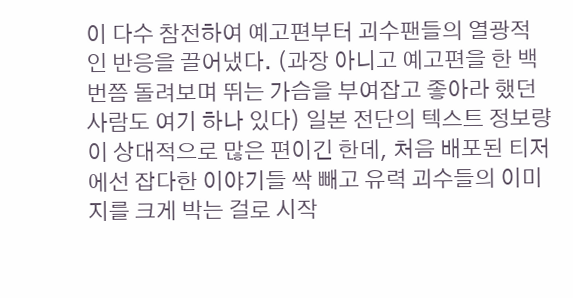이 다수 참전하여 예고편부터 괴수팬들의 열광적인 반응을 끌어냈다. (과장 아니고 예고편을 한 백번쯤 돌려보며 뛰는 가슴을 부여잡고 좋아라 했던 사람도 여기 하나 있다) 일본 전단의 텍스트 정보량이 상대적으로 많은 편이긴 한데, 처음 배포된 티저에선 잡다한 이야기들 싹 빼고 유력 괴수들의 이미지를 크게 박는 걸로 시작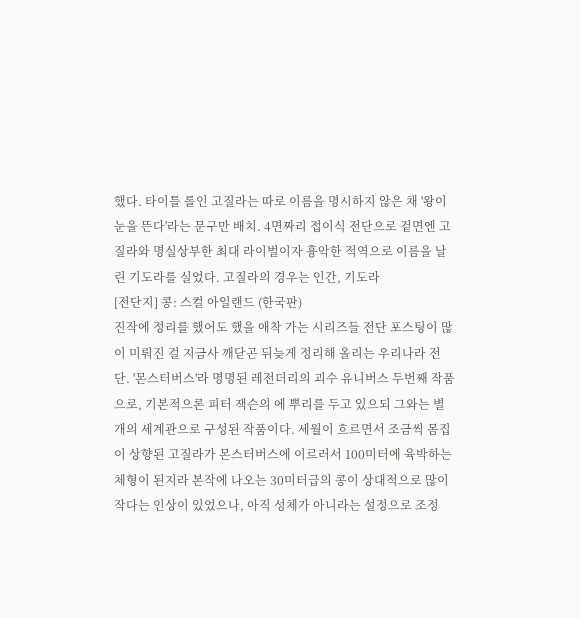했다. 타이틀 롤인 고질라는 따로 이름을 명시하지 않은 채 '왕이 눈을 뜬다'라는 문구만 배치. 4면짜리 접이식 전단으로 겉면엔 고질라와 명실상부한 최대 라이벌이자 흉악한 적역으로 이름을 날린 기도라를 실었다. 고질라의 경우는 인간, 기도라
[전단지] 콩: 스컬 아일랜드 (한국판)
진작에 정리를 했어도 했을 애착 가는 시리즈들 전단 포스팅이 많이 미뤄진 걸 지금사 깨닫곤 뒤늦게 정리해 올리는 우리나라 전단. '몬스터버스'라 명명된 레전더리의 괴수 유니버스 두번째 작품으로, 기본적으론 피터 잭슨의 에 뿌리를 두고 있으되 그와는 별개의 세계관으로 구성된 작품이다. 세월이 흐르면서 조금씩 몸집이 상향된 고질라가 몬스터버스에 이르러서 100미터에 육박하는 체형이 된지라 본작에 나오는 30미터급의 콩이 상대적으로 많이 작다는 인상이 있었으나, 아직 성체가 아니라는 설정으로 조정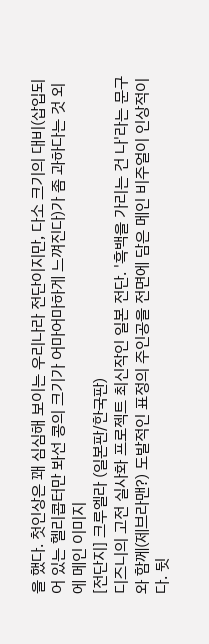을 했다. 첫인상은 꽤 심심해 보이는 우리나라 전단이지만, 다소 크기의 대비(삽입되어 있는 헬리콥터만 봐선 콩의 크기가 어마어마하게 느껴진다)가 좀 과하다는 것 외에 메인 이미지
[전단지] 크루엘라 (일본판/한국판)
디즈니의 고전 실사화 프로젝트 최신작인 일본 전단. '흑백을 가리는 건 나'라는 문구와 함께(제브라맨?) 도발적인 표정의 주인공을 전면에 담은 메인 비주얼이 인상적이다. 뒷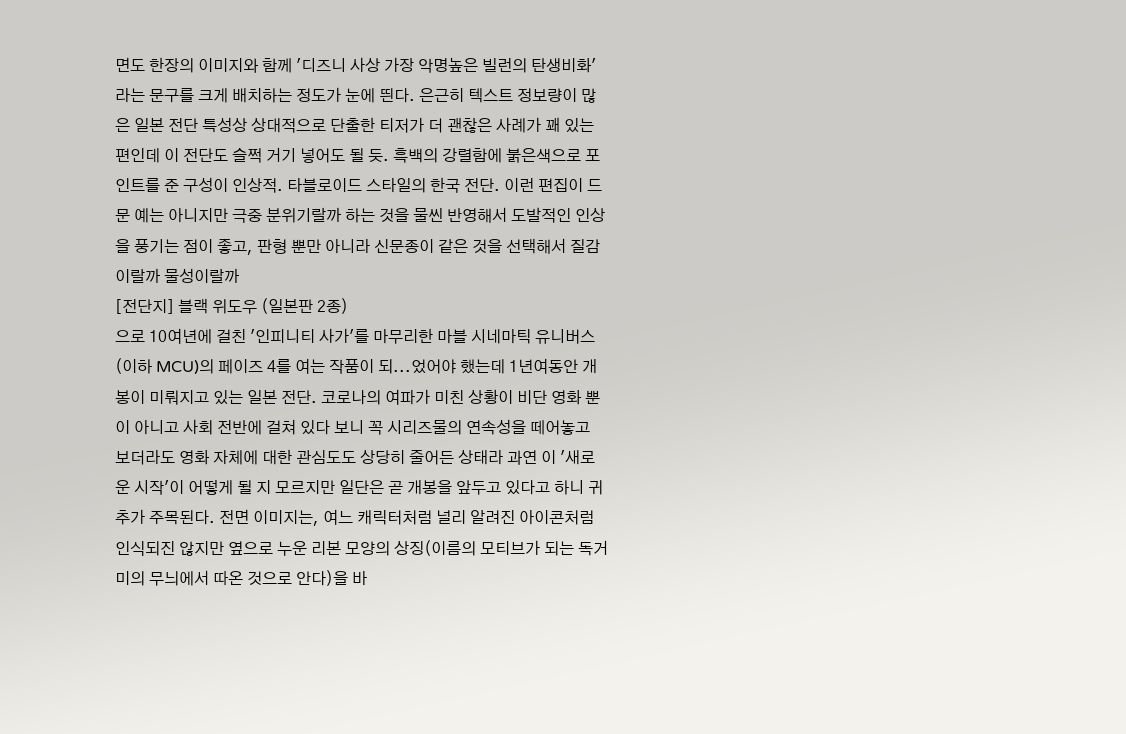면도 한장의 이미지와 함께 '디즈니 사상 가장 악명높은 빌런의 탄생비화'라는 문구를 크게 배치하는 정도가 눈에 띈다. 은근히 텍스트 정보량이 많은 일본 전단 특성상 상대적으로 단출한 티저가 더 괜찮은 사례가 꽤 있는 편인데 이 전단도 슬쩍 거기 넣어도 될 듯. 흑백의 강렬함에 붉은색으로 포인트를 준 구성이 인상적. 타블로이드 스타일의 한국 전단. 이런 편집이 드문 예는 아니지만 극중 분위기랄까 하는 것을 물씬 반영해서 도발적인 인상을 풍기는 점이 좋고, 판형 뿐만 아니라 신문종이 같은 것을 선택해서 질감이랄까 물성이랄까
[전단지] 블랙 위도우 (일본판 2종)
으로 10여년에 걸친 '인피니티 사가'를 마무리한 마블 시네마틱 유니버스(이하 MCU)의 페이즈 4를 여는 작품이 되...었어야 했는데 1년여동안 개봉이 미뤄지고 있는 일본 전단. 코로나의 여파가 미친 상황이 비단 영화 뿐이 아니고 사회 전반에 걸쳐 있다 보니 꼭 시리즈물의 연속성을 떼어놓고 보더라도 영화 자체에 대한 관심도도 상당히 줄어든 상태라 과연 이 '새로운 시작'이 어떻게 될 지 모르지만 일단은 곧 개봉을 앞두고 있다고 하니 귀추가 주목된다. 전면 이미지는, 여느 캐릭터처럼 널리 알려진 아이콘처럼 인식되진 않지만 옆으로 누운 리본 모양의 상징(이름의 모티브가 되는 독거미의 무늬에서 따온 것으로 안다)을 바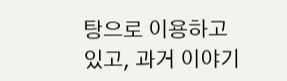탕으로 이용하고 있고, 과거 이야기